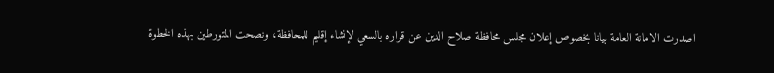اصدرت الامانة العامة بيانا بخصوص إعلان مجلس محافظة صلاح الدين عن قراره بالسعي لإنشاء إقليم للمحافظة، ونصحت المتورطين بهذه الخطوة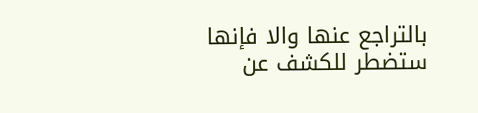بالتراجع عنها والا فإنها ستضطر للكشف عن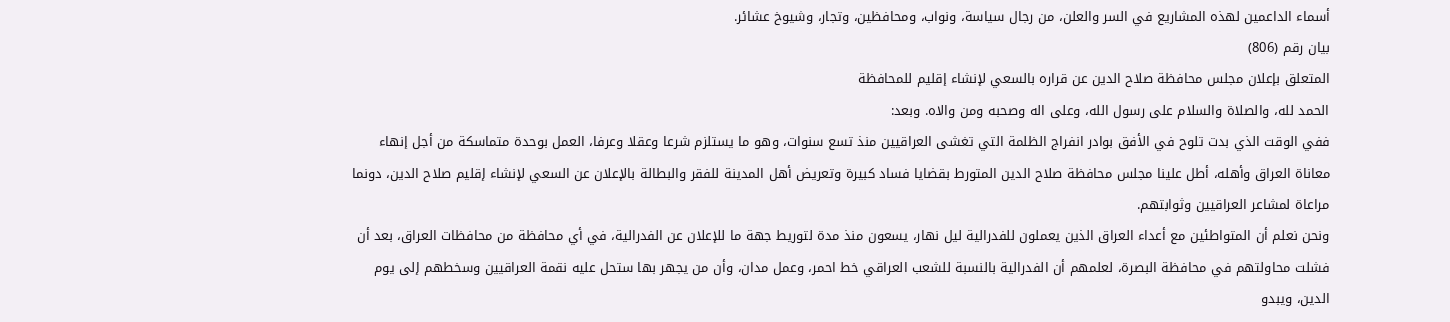أسماء الداعمين لهذه المشاريع في السر والعلن، من رجال سياسة، ونواب، ومحافظين، وتجار، وشيوخ عشائر.
بيان رقم (806)
المتعلق بإعلان مجلس محافظة صلاح الدين عن قراره بالسعي لإنشاء إقليم للمحافظة
الحمد لله، والصلاة والسلام على رسول الله، وعلى اله وصحبه ومن والاه. وبعد:
ففي الوقت الذي بدت تلوح في الأفق بوادر انفراج الظلمة التي تغشى العراقيين منذ تسع سنوات، وهو ما يستلزم شرعا وعقلا وعرفا، العمل بوحدة متماسكة من أجل إنهاء معاناة العراق وأهله، أطل علينا مجلس محافظة صلاح الدين المتورط بقضايا فساد كبيرة وتعريض أهل المدينة للفقر والبطالة بالإعلان عن السعي لإنشاء إقليم صلاح الدين، دونما مراعاة لمشاعر العراقيين وثوابتهم.
ونحن نعلم أن المتواطئين مع أعداء العراق الذين يعملون للفدرالية ليل نهار، يسعون منذ مدة لتوريط جهة ما للإعلان عن الفدرالية، في أي محافظة من محافظات العراق، بعد أن فشلت محاولتهم في محافظة البصرة، لعلمهم أن الفدرالية بالنسبة للشعب العراقي خط احمر، وعمل مدان، وأن من يجهر بها ستحل عليه نقمة العراقيين وسخطهم إلى يوم الدين، ويبدو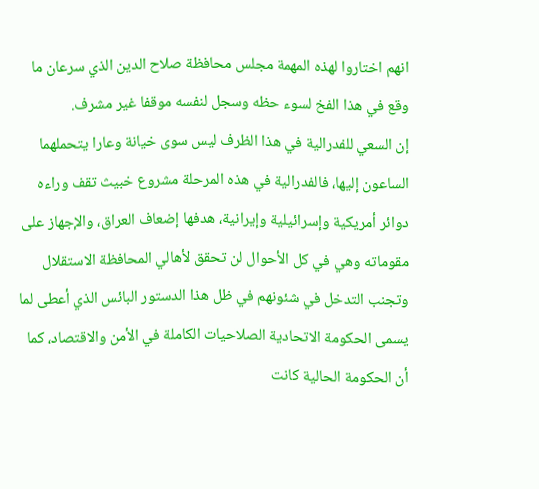انهم اختاروا لهذه المهمة مجلس محافظة صلاح الدين الذي سرعان ما وقع في هذا الفخ لسوء حظه وسجل لنفسه موقفا غير مشرف.
إن السعي للفدرالية في هذا الظرف ليس سوى خيانة وعارا يتحملهما الساعون إليها، فالفدرالية في هذه المرحلة مشروع خبيث تقف وراءه دوائر أمريكية وإسرائيلية وإيرانية، هدفها إضعاف العراق، والإجهاز على مقوماته وهي في كل الأحوال لن تحقق لأهالي المحافظة الاستقلال وتجنب التدخل في شئونهم في ظل هذا الدستور البائس الذي أعطى لما يسمى الحكومة الاتحادية الصلاحيات الكاملة في الأمن والاقتصاد، كما أن الحكومة الحالية كانت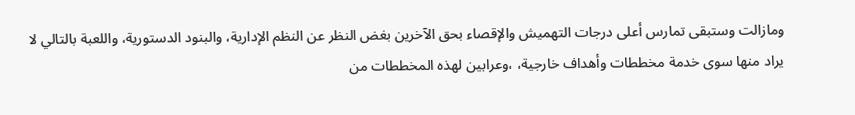ومازالت وستبقى تمارس أعلى درجات التهميش والإقصاء بحق الآخرين بغض النظر عن النظم الإدارية، والبنود الدستورية، واللعبة بالتالي لا يراد منها سوى خدمة مخططات وأهداف خارجية، ،وعرابين لهذه المخططات من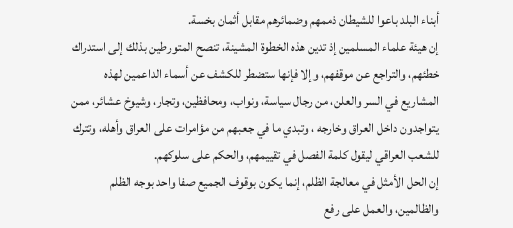أبناء البلد باعوا للشيطان ذممهم وضمائرهم مقابل أثمان بخسة.
إن هيئة علماء المسلمين إذ تدين هذه الخطوة المشينة، تنصح المتورطين بذلك إلى استدراك خطئهم، والتراجع عن موقفهم، وإلا فإنها ستضطر للكشف عن أسماء الداعمين لهذه المشاريع في السر والعلن، من رجال سياسة، ونواب، ومحافظين، وتجار، وشيوخ عشائر، ممن يتواجدون داخل العراق وخارجه ، وتبدي ما في جعبهم من مؤامرات على العراق وأهله، وتترك للشعب العراقي ليقول كلمة الفصل في تقييمهم، والحكم على سلوكهم.
إن الحل الأمثل في معالجة الظلم، إنما يكون بوقوف الجميع صفا واحد بوجه الظلم والظالمين، والعمل على رفع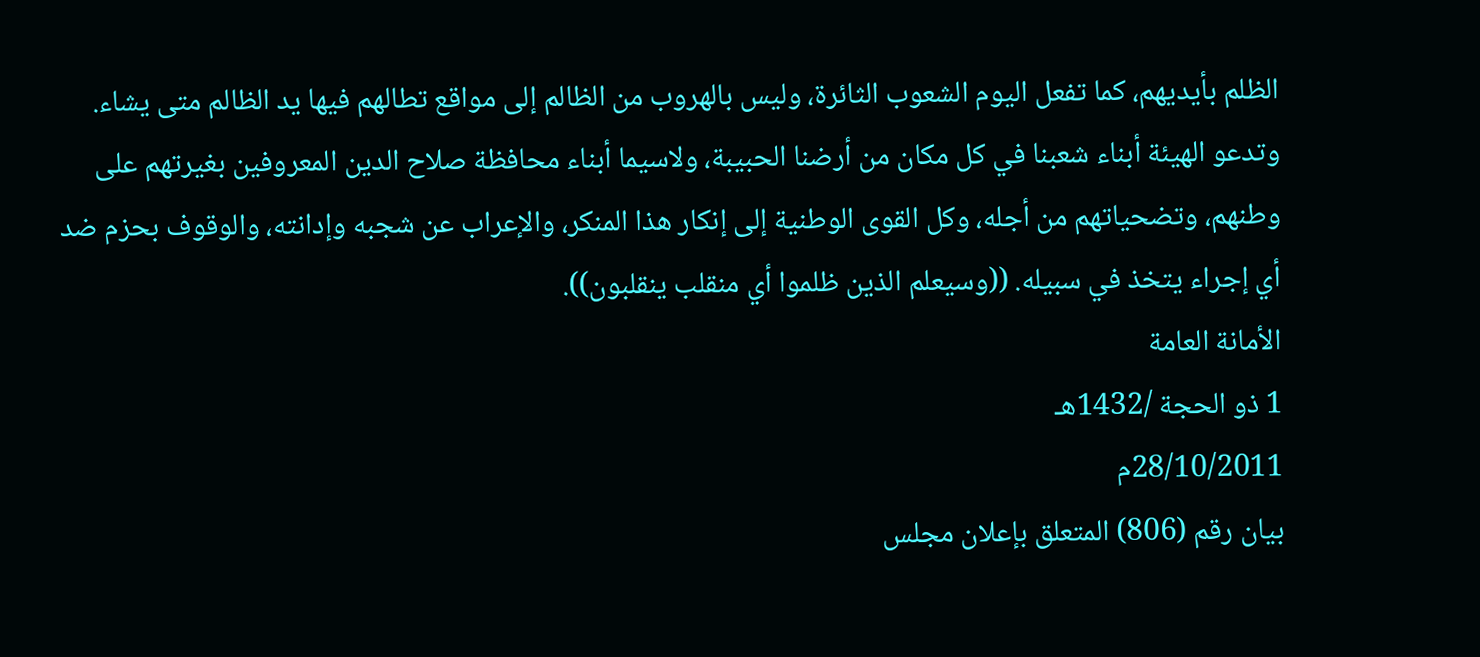الظلم بأيديهم، كما تفعل اليوم الشعوب الثائرة، وليس بالهروب من الظالم إلى مواقع تطالهم فيها يد الظالم متى يشاء.
وتدعو الهيئة أبناء شعبنا في كل مكان من أرضنا الحبيبة، ولاسيما أبناء محافظة صلاح الدين المعروفين بغيرتهم على وطنهم، وتضحياتهم من أجله، وكل القوى الوطنية إلى إنكار هذا المنكر، والإعراب عن شجبه وإدانته، والوقوف بحزم ضد أي إجراء يتخذ في سبيله. ((وسيعلم الذين ظلموا أي منقلب ينقلبون)).
الأمانة العامة
1 ذو الحجة /1432هـ
28/10/2011م
بيان رقم (806) المتعلق بإعلان مجلس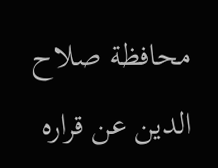محافظة صلاح الدين عن قراره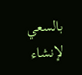بالسعي لإنشاء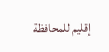إقليم للمحافظة